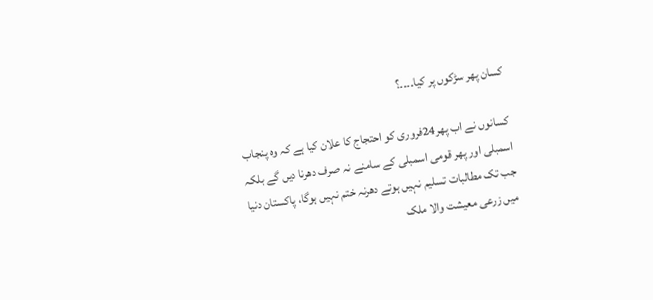کسان پھر سڑکوں پر کیا۔۔۔۔؟

کسانوں نے اب پھر24فروری کو احتجاج کا علان کیا ہے کہ وہ پنجاب اسمبلی اور پھر قومی اسمبلی کے سامنے نہ صرف دھرنا دیں گے بلکہ جب تک مطالبات تسلیم نہیں ہوتے دھرنہ ختم نہیں ہوگا، پاکستان دنیا میں زرعی معیشت والا ملک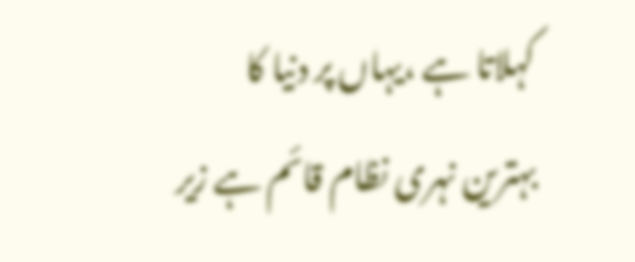کہلاتا ہے ،یہاں پر دنیا کا بہترین نہری نظام قائم ہے زیر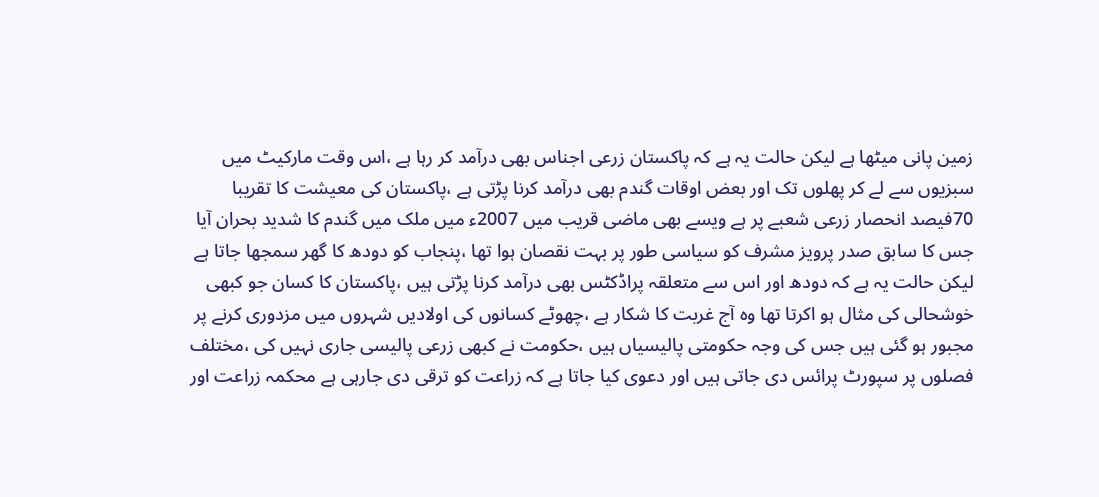زمین پانی میٹھا ہے لیکن حالت یہ ہے کہ پاکستان زرعی اجناس بھی درآمد کر رہا ہے ،اس وقت مارکیٹ میں سبزیوں سے لے کر پھلوں تک اور بعض اوقات گندم بھی درآمد کرنا پڑتی ہے ،پاکستان کی معیشت کا تقریبا 70فیصد انحصار زرعی شعبے پر ہے ویسے بھی ماضی قریب میں 2007ء میں ملک میں گندم کا شدید بحران آیا جس کا سابق صدر پرویز مشرف کو سیاسی طور پر بہت نقصان ہوا تھا ،پنجاب کو دودھ کا گھر سمجھا جاتا ہے لیکن حالت یہ ہے کہ دودھ اور اس سے متعلقہ پراڈکٹس بھی درآمد کرنا پڑتی ہیں ،پاکستان کا کسان جو کبھی خوشحالی کی مثال ہو اکرتا تھا وہ آج غربت کا شکار ہے ،چھوٹے کسانوں کی اولادیں شہروں میں مزدوری کرنے پر مجبور ہو گئی ہیں جس کی وجہ حکومتی پالیسیاں ہیں ،حکومت نے کبھی زرعی پالیسی جاری نہیں کی ،مختلف فصلوں پر سپورٹ پرائس دی جاتی ہیں اور دعوی کیا جاتا ہے کہ زراعت کو ترقی دی جارہی ہے محکمہ زراعت اور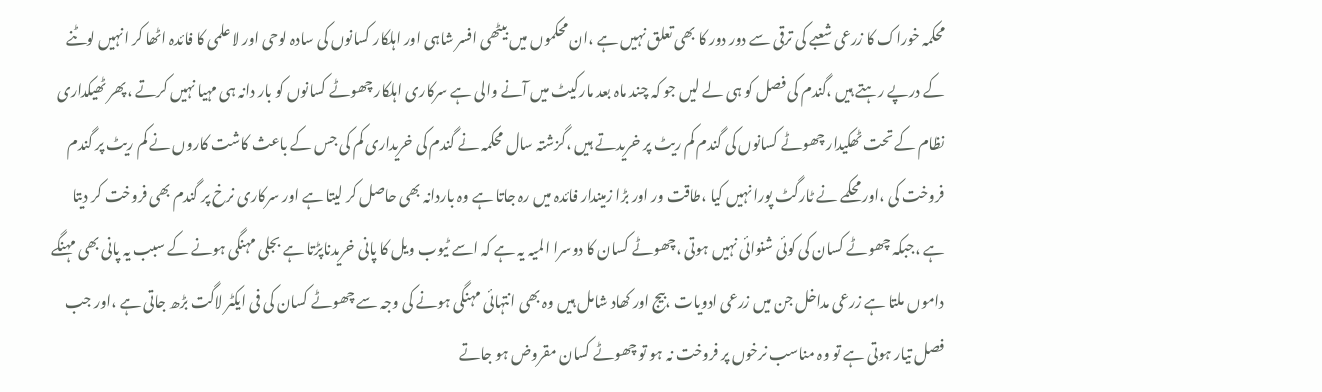محکمہ خوراک کا زرعی شعبے کی ترقی سے دور دور کا بھی تعلق نہیں ہے ،ان محکموں میں بیٹھی افسر شاہی اور اہلکار کسانوں کی سادہ لوحی اور لا علمی کا فائدہ اٹھا کر انہیں لوٹنے کے درپے رہتے ہیں ،گندم کی فصل کو ہی لے لیں جو کہ چند ماہ بعد مارکیٹ میں آنے والی ہے سرکاری اہلکار چھوٹے کسانوں کو بار دانہ ہی مہیا نہیں کرتے ،پھر ٹھیکداری نظام کے تحت ٹھکیدار چھوٹے کسانوں کی گندم کم ریٹ پر خریدتے ہیں ،گزشتہ سال محکمہ نے گندم کی خریداری کم کی جس کے باعث کاشت کاروں نے کم ریٹ پر گندم فروخت کی ،اور محکمے نے ٹارگٹ پورا نہیں کیا ،طاقت ور اور بڑا زمیندار فائدہ میں رہ جاتا ہے وہ باردانہ بھی حاصل کر لیتا ہے اور سرکاری نرخ پر گندم بھی فروخت کر دیتا ہے ،جبکہ چھوٹے کسان کی کوئی شنوائی نہیں ہوتی ،چھوٹے کسان کا دوسرا المیہ یہ ہے کہ اسے ٹیوب ویل کا پانی خریدناپڑتا ہے بجلی مہنگی ہونے کے سبب یہ پانی بھی مہنگے داموں ملتا ہے زرعی مداخل جن میں زرعی ادویات ،بیج اور کھاد شامل ہیں وہ بھی انتہائی مہنگی ہونے کی وجہ سے چھوٹے کسان کی فی ایکٹر لاگت بڑھ جاتی ہے ،اور جب فصل تیار ہوتی ہے تو وہ مناسب نرخوں پر فروخت نہ ہو تو چھوٹے کسان مقروض ہو جاتے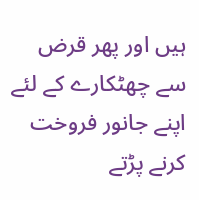ہیں اور پھر قرض سے چھٹکارے کے لئے اپنے جانور فروخت کرنے پڑتے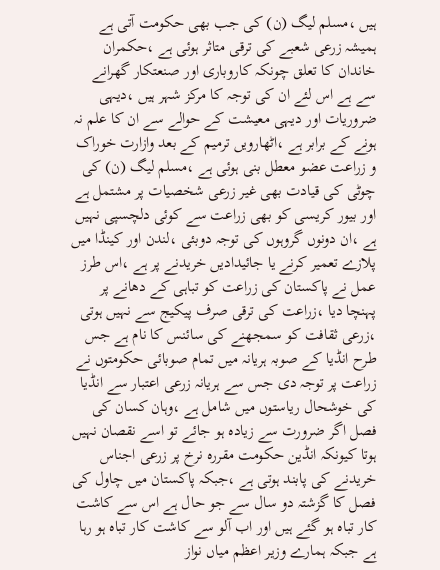ہیں ،مسلم لیگ (ن) کی جب بھی حکومت آتی ہے ہمیشہ زرعی شعبے کی ترقی متاثر ہوئی ہے ،حکمران خاندان کا تعلق چونکہ کاروباری اور صنعتکار گھرانے سے ہے اس لئے ان کی توجہ کا مرکز شہر ہیں ،دیہی ضروریات اور دیہی معیشت کے حوالے سے ان کا علم نہ ہونے کے برابر ہے ،اٹھارویں ترمیم کے بعد وازارت خوراک و زراعت عضو معطل بنی ہوئی ہے ،مسلم لیگ (ن) کی چوٹی کی قیادت بھی غیر زرعی شخصیات پر مشتمل ہے اور بیور کریسی کو بھی زراعت سے کوئی دلچسپی نہیں ہے ،ان دونوں گروہوں کی توجہ دوبئی ،لندن اور کینڈا میں پلازے تعمیر کرنے یا جائیدادیں خریدنے پر ہے ،اس طرز عمل نے پاکستان کی زراعت کو تباہی کے دھانے پر پہنچا دیا ،زراعت کی ترقی صرف پیکیج سے نہیں ہوتی ،زرعی ثقافت کو سمجھنے کی سائنس کا نام ہے جس طرح انڈیا کے صوبہ ہریانہ میں تمام صوبائی حکومتوں نے زراعت پر توجہ دی جس سے ہریانہ زرعی اعتبار سے انڈیا کی خوشحال ریاستوں میں شامل ہے ،وہان کسان کی فصل اگر ضرورت سے زیادہ ہو جائے تو اسے نقصان نہیں ہوتا کیونکہ انڈین حکومت مقررہ نرخ پر زرعی اجناس خریدنے کی پابند ہوتی ہے ،جبکہ پاکستان میں چاول کی فصل کا گزشتہ دو سال سے جو حال ہے اس سے کاشت کار تباہ ہو گئے ہیں اور اب آلو سے کاشت کار تباہ ہو رہا ہے جبکہ ہمارے وزیر اعظم میاں نواز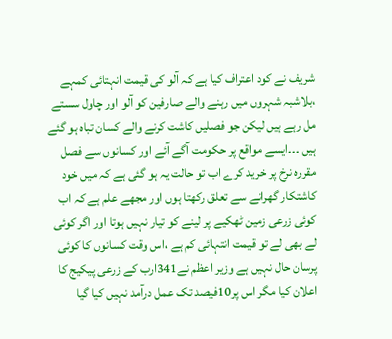شریف نے کود اعتراف کیا ہے کہ آلو کی قیمت انہتائی کمہے ،بلاشبہ شہروں میں رہنے والے صارفین کو آلو اور چاول سستے مل رہے ہیں لیکن جو فصلیں کاشت کرنے والے کسان تباہ ہو گئے ہیں ۔۔۔ایسے مواقع پر حکومت آگے آئے اور کسانوں سے فصل مقررہ نرخ پر خرید کرے اب تو حالت یہ ہو گئی ہے کہ میں خود کاشتکار گھرانے سے تعلق رکھتا ہوں اور مجھے علم ہے کہ اب کوئی زرعی زمین ٹھکیے پر لینے کو تیار نہیں ہوتا اور اگر کوئی لے بھی لے تو قیمت انتہائی کم ہے ،اس وقت کسانوں کا کوئی پرسان حال نہیں ہے وزیر اعظم نے341ارب کے زرعی پیکیج کا اعلان کیا مگر اس پر10فیصد تک عمل درآمد نہیں کیا گیا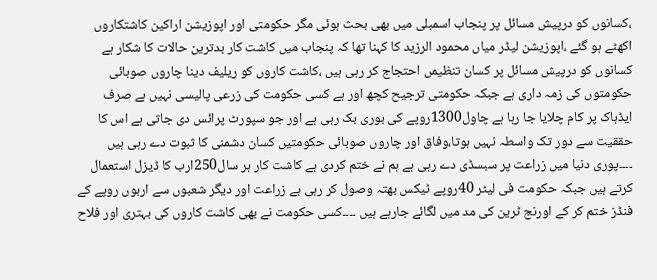،کسانوں کو درپیش مسائل پر پنجاب اسمبلی میں بھی بحث ہوئی مگر حکومتی اور اپوزیشن اراکین کاشتکاروں اکھٹے ہو گئے ،اپوزیشن لیڈر میاں محمود الرزید کا کہنا تھا کہ پنجاب میں کاشت کار بدترین حالات کا شکار ہے کسانوں کو درپیش مسائل پر کسان تنظیمں احتجاج کر رہی ہیں ،کاشت کاروں کو ریلیف دینا چاروں صوبائی حکومتوں کی زمہ داری ہے جبکہ حکومتی ترجیح کچھ اور ہے کسی حکومت کی زرعی پالیسی نہیں ہے صرف ایڈہاک پر کام چلایا جا رہا ہے چاول1300روپے کی بوری بک رہی ہے اور جو سپورٹ پرائس دی جاتی ہے اس کا حققیت سے دور تک واسطہ نہیں ہوتا،وفاق اور چاروں صوبائی حکومتیں کسان دشمنی کا ثبوت دے رہی ہیں ۔۔۔۔پوری دنیا میں زراعت پر سبسڈی دے رہی ہے ہم نے ختم کردی ہے کاشت کار ہر سال250ارب کا ڈیزل استعمال کرتے ہیں جبکہ حکومت فی لیٹر 40روپے ٹیکس بھتہ وصول کر رہی ہے زراعت اور دیگر شعبوں سے اربوں روپے کے فنڈز ختم کر کے اورنج ٹرین کی مد میں لگائے جارہے ہیں ۔۔۔۔کسی حکومت نے بھی کاشت کاروں کی بہتری اور فلاح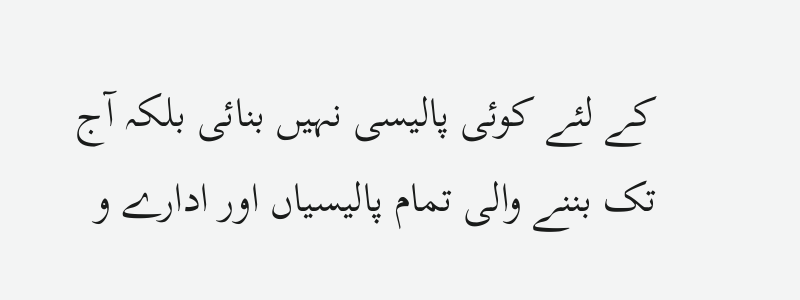کے لئے کوئی پالیسی نہیں بنائی بلکہ آج تک بننے والی تمام پالیسیاں اور ادارے و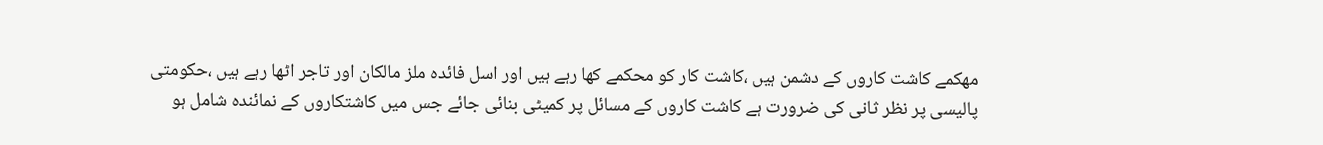مھکمے کاشت کاروں کے دشمن ہیں ،کاشت کار کو محکمے کھا رہے ہیں اور اسل فائدہ ملز مالکان اور تاجر اٹھا رہے ہیں ،حکومتی پالیسی پر نظر ثانی کی ضرورت ہے کاشت کاروں کے مسائل پر کمیٹی بنائی جائے جس میں کاشتکاروں کے نمائندہ شامل ہو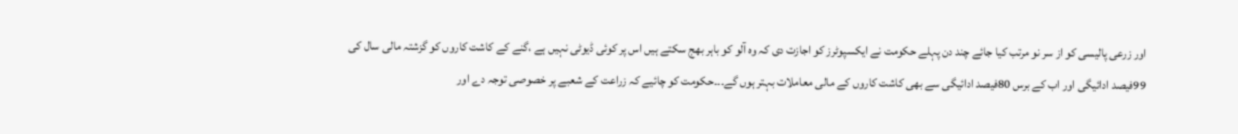اور زرعی پالیسی کو از سر نو مرتب کیا جائے چند دن پہلے حکومت نے ایکسپوٹرز کو اجازت دی کہ وہ آلو کو باہر بھج سکتے ہیں اس پر کوئی ڈیوٹی نہیں ہے ،گنے کے کاشت کاروں کو گزشتہ مالی سال کی 99فیصد ادائیگی اور اب کے برس 80فیصد ادائیگی سے بھی کاشت کاروں کے مالی معاملات بہتر ہوں گے۔۔۔حکومت کو چائیے کہ زراعت کے شعبے پر خصوصی توجہ دے اور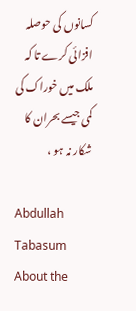کسانوں کی حوصلہ افزائی کرے تا کہ ملک میں خوراک کی کمی جیسے بحران کا شکار نہ ہو ،

Abdullah Tabasum
About the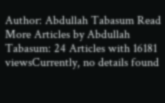Author: Abdullah Tabasum Read More Articles by Abdullah Tabasum: 24 Articles with 16181 viewsCurrently, no details found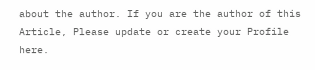about the author. If you are the author of this Article, Please update or create your Profile here.